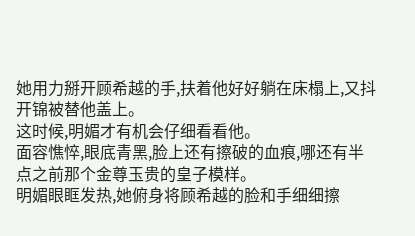她用力掰开顾希越的手,扶着他好好躺在床榻上,又抖开锦被替他盖上。
这时候,明媚才有机会仔细看看他。
面容憔悴,眼底青黑,脸上还有擦破的血痕,哪还有半点之前那个金尊玉贵的皇子模样。
明媚眼眶发热,她俯身将顾希越的脸和手细细擦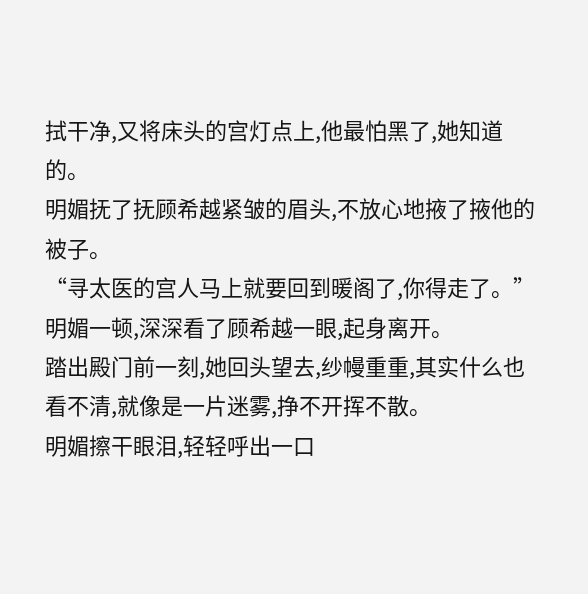拭干净,又将床头的宫灯点上,他最怕黑了,她知道的。
明媚抚了抚顾希越紧皱的眉头,不放心地掖了掖他的被子。
“寻太医的宫人马上就要回到暖阁了,你得走了。”
明媚一顿,深深看了顾希越一眼,起身离开。
踏出殿门前一刻,她回头望去,纱幔重重,其实什么也看不清,就像是一片迷雾,挣不开挥不散。
明媚擦干眼泪,轻轻呼出一口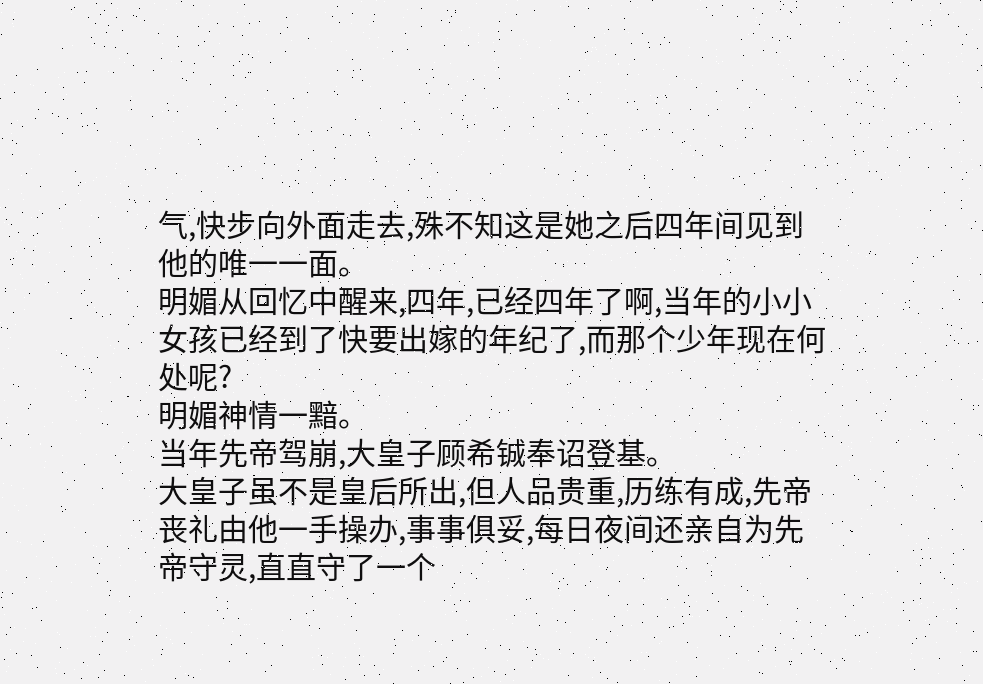气,快步向外面走去,殊不知这是她之后四年间见到他的唯一一面。
明媚从回忆中醒来,四年,已经四年了啊,当年的小小女孩已经到了快要出嫁的年纪了,而那个少年现在何处呢?
明媚神情一黯。
当年先帝驾崩,大皇子顾希铖奉诏登基。
大皇子虽不是皇后所出,但人品贵重,历练有成,先帝丧礼由他一手操办,事事俱妥,每日夜间还亲自为先帝守灵,直直守了一个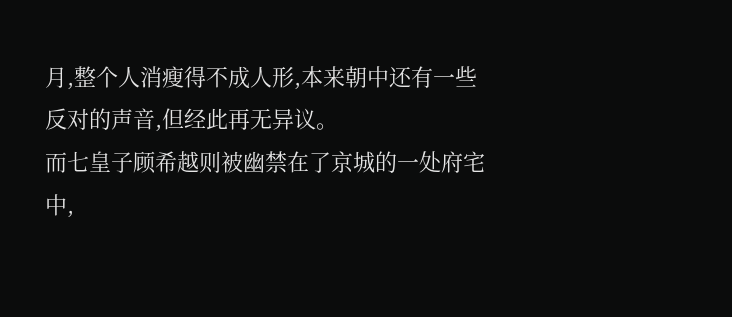月,整个人消瘦得不成人形,本来朝中还有一些反对的声音,但经此再无异议。
而七皇子顾希越则被幽禁在了京城的一处府宅中,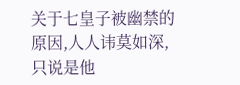关于七皇子被幽禁的原因,人人讳莫如深,只说是他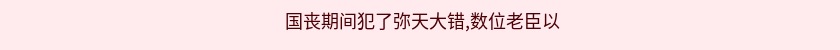国丧期间犯了弥天大错,数位老臣以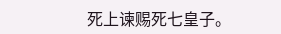死上谏赐死七皇子。